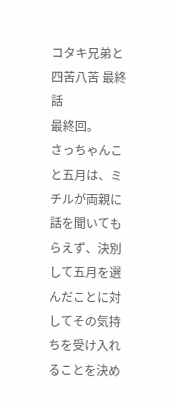コタキ兄弟と四苦八苦 最終話
最終回。
さっちゃんこと五月は、ミチルが両親に話を聞いてもらえず、決別して五月を選んだことに対してその気持ちを受け入れることを決め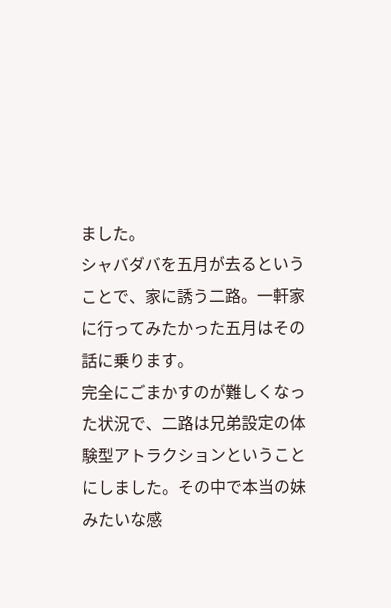ました。
シャバダバを五月が去るということで、家に誘う二路。一軒家に行ってみたかった五月はその話に乗ります。
完全にごまかすのが難しくなった状況で、二路は兄弟設定の体験型アトラクションということにしました。その中で本当の妹みたいな感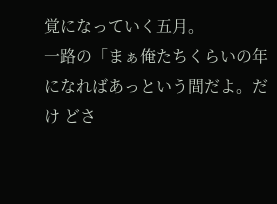覚になっていく五月。
一路の「まぁ俺たちくらいの年になればあっという間だよ。だけ どさ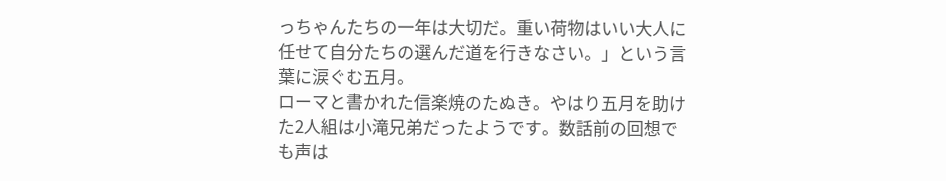っちゃんたちの一年は大切だ。重い荷物はいい大人に任せて自分たちの選んだ道を行きなさい。」という言葉に涙ぐむ五月。
ローマと書かれた信楽焼のたぬき。やはり五月を助けた2人組は小滝兄弟だったようです。数話前の回想でも声は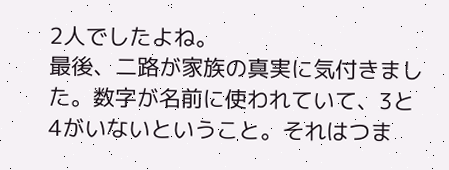2人でしたよね。
最後、二路が家族の真実に気付きました。数字が名前に使われていて、3と4がいないということ。それはつま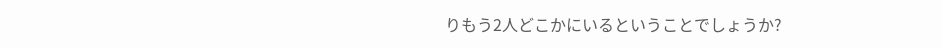りもう2人どこかにいるということでしょうか?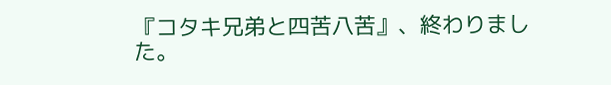『コタキ兄弟と四苦八苦』、終わりました。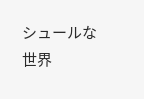シュールな世界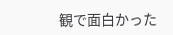観で面白かった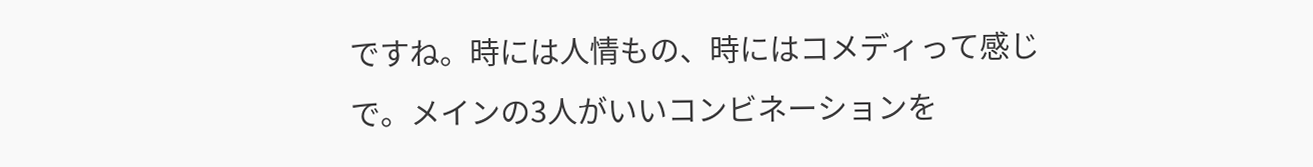ですね。時には人情もの、時にはコメディって感じで。メインの3人がいいコンビネーションを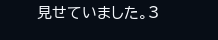見せていました。3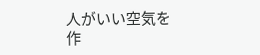人がいい空気を作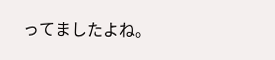ってましたよね。